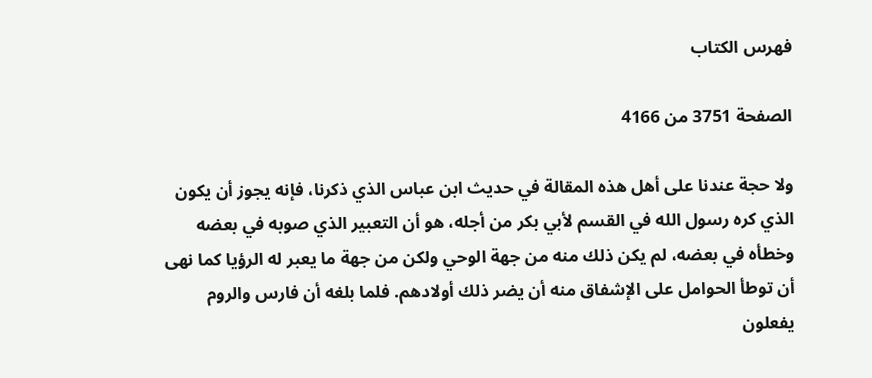فهرس الكتاب

الصفحة 3751 من 4166

ولا حجة عندنا على أهل هذه المقالة في حديث ابن عباس الذي ذكرنا، فإنه يجوز أن يكون الذي كره رسول الله في القسم لأبي بكر من أجله، هو أن التعبير الذي صوبه في بعضه وخطأه في بعضه، لم يكن ذلك منه من جهة الوحي ولكن من جهة ما يعبر له الرؤيا كما نهى أن توطأ الحوامل على الإشفاق منه أن يضر ذلك أولادهم. فلما بلغه أن فارس والروم يفعلون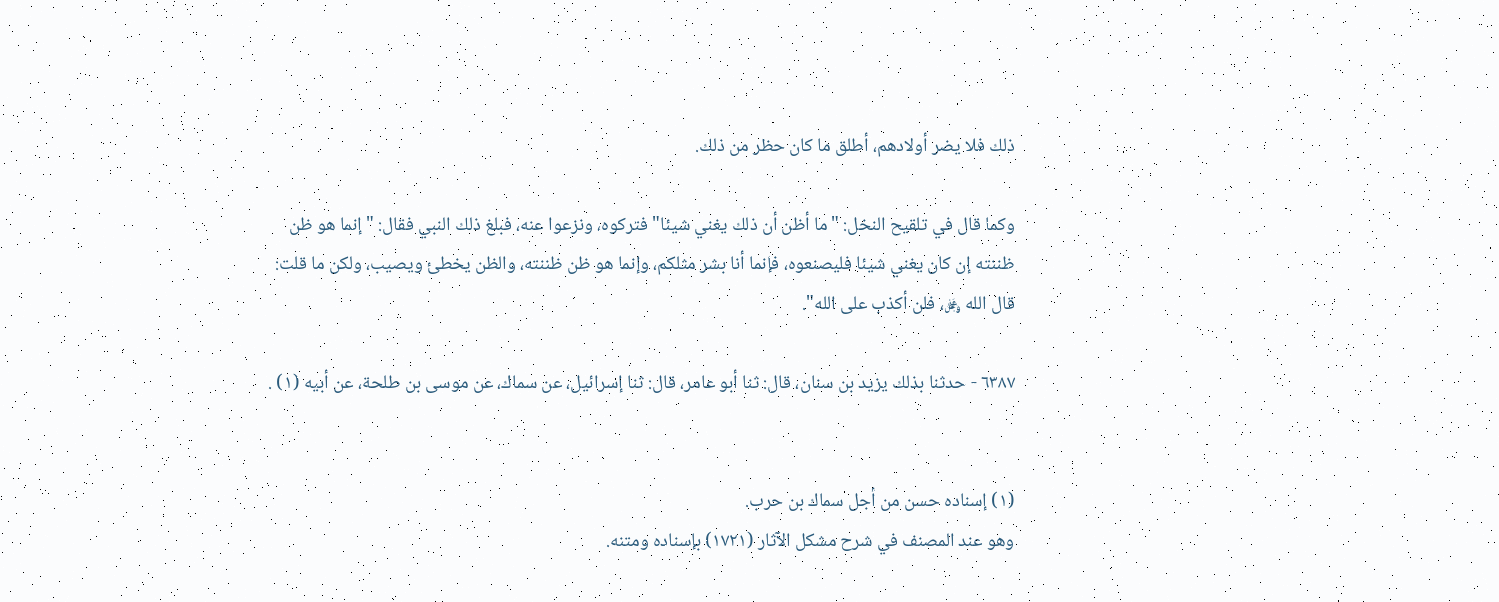ذلك فلا يضر أولادهم، أطلق ما كان حظر من ذلك.

وكما قال في تلقيح النخل: "ما أظن أن ذلك يغني شيئا" فتركوه، ونزعوا عنه، فبلغ ذلك النبي فقال: "إنما هو ظن ظننته إن كان يغني شيئا فليصنعوه، فإنما أنا بشر مثلكم، وإنما هو ظن ظننته، والظن يخطئ ويصيب، ولكن ما قلت: قال الله ﷿، فلن أكذب على الله".

٦٣٨٧ - حدثنا بذلك يزيد بن سنان، قال: ثنا أبو عامر، قال: ثنا إسرائيل، عن سماك، عن موسى بن طلحة، عن أبيه (١) .


(١) إسناده حسن من أجل سماك بن حرب.
وهو عند المصنف في شرح مشكل الآثار (١٧٢١) بإسناده ومتنه.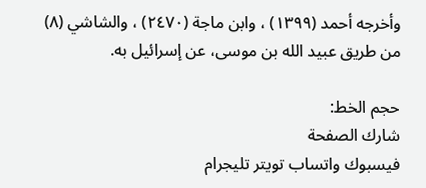وأخرجه أحمد (١٣٩٩) ، وابن ماجة (٢٤٧٠) ، والشاشي (٨) من طريق عبيد الله بن موسى، عن إسرائيل به.

حجم الخط:
شارك الصفحة
فيسبوك واتساب تويتر تليجرام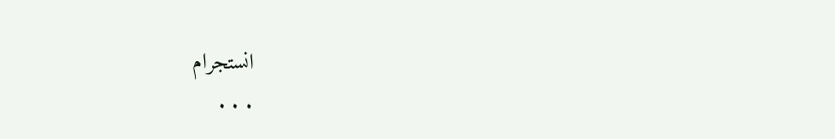انستجرام
. . .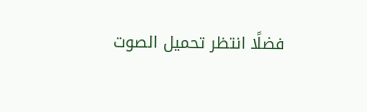فضلًا انتظر تحميل الصوت